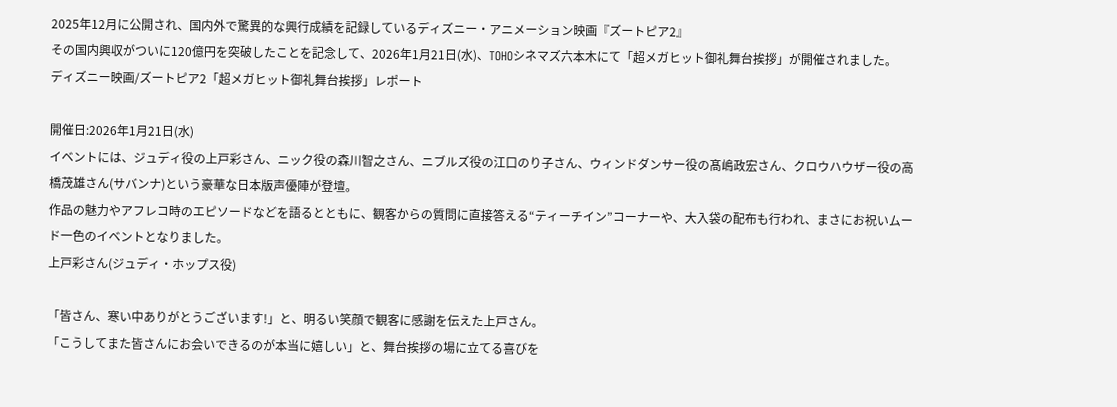2025年12月に公開され、国内外で驚異的な興行成績を記録しているディズニー・アニメーション映画『ズートピア2』
その国内興収がついに120億円を突破したことを記念して、2026年1月21日(水)、TOHOシネマズ六本木にて「超メガヒット御礼舞台挨拶」が開催されました。
ディズニー映画/ズートピア2「超メガヒット御礼舞台挨拶」レポート

開催日:2026年1月21日(水)
イベントには、ジュディ役の上戸彩さん、ニック役の森川智之さん、ニブルズ役の江口のり子さん、ウィンドダンサー役の髙嶋政宏さん、クロウハウザー役の高橋茂雄さん(サバンナ)という豪華な日本版声優陣が登壇。
作品の魅力やアフレコ時のエピソードなどを語るとともに、観客からの質問に直接答える“ティーチイン”コーナーや、大入袋の配布も行われ、まさにお祝いムード一色のイベントとなりました。
上戸彩さん(ジュディ・ホップス役)

「皆さん、寒い中ありがとうございます!」と、明るい笑顔で観客に感謝を伝えた上戸さん。
「こうしてまた皆さんにお会いできるのが本当に嬉しい」と、舞台挨拶の場に立てる喜びを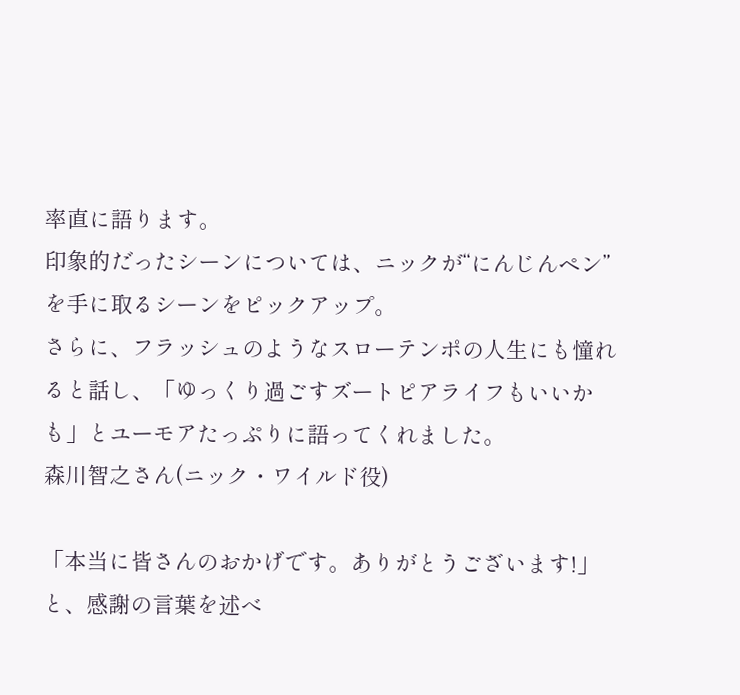率直に語ります。
印象的だったシーンについては、ニックが“にんじんペン”を手に取るシーンをピックアップ。
さらに、フラッシュのようなスローテンポの人生にも憧れると話し、「ゆっくり過ごすズートピアライフもいいかも」とユーモアたっぷりに語ってくれました。
森川智之さん(ニック・ワイルド役)

「本当に皆さんのおかげです。ありがとうございます!」と、感謝の言葉を述べ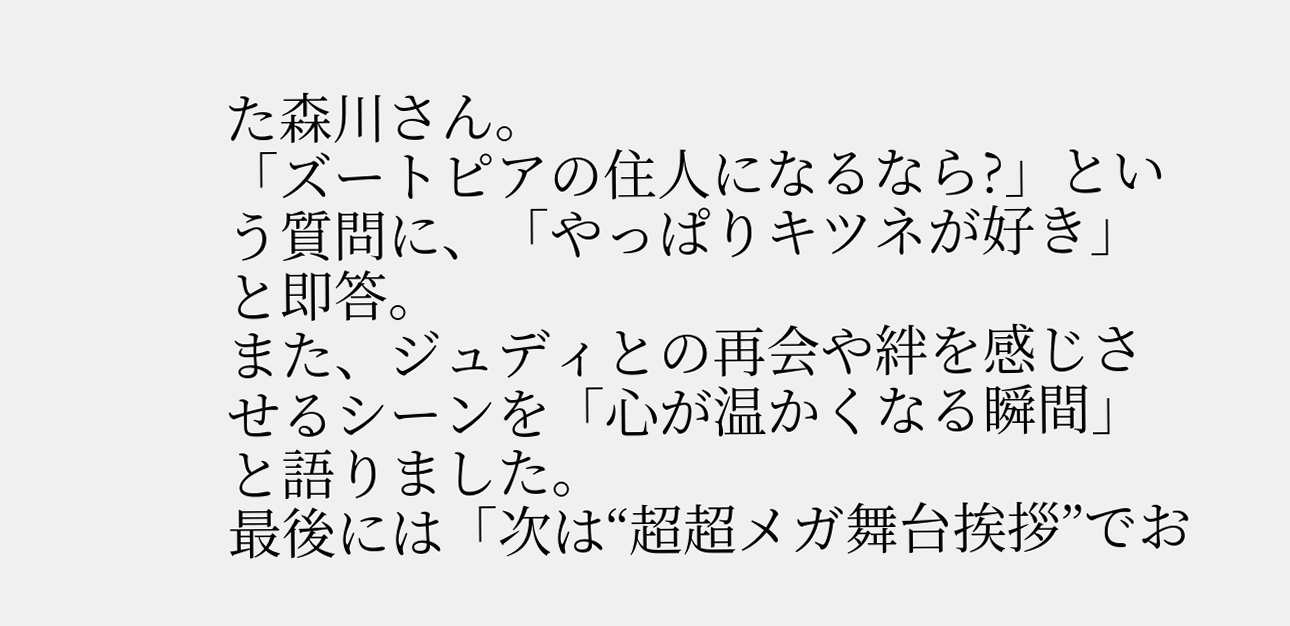た森川さん。
「ズートピアの住人になるなら?」という質問に、「やっぱりキツネが好き」と即答。
また、ジュディとの再会や絆を感じさせるシーンを「心が温かくなる瞬間」と語りました。
最後には「次は“超超メガ舞台挨拶”でお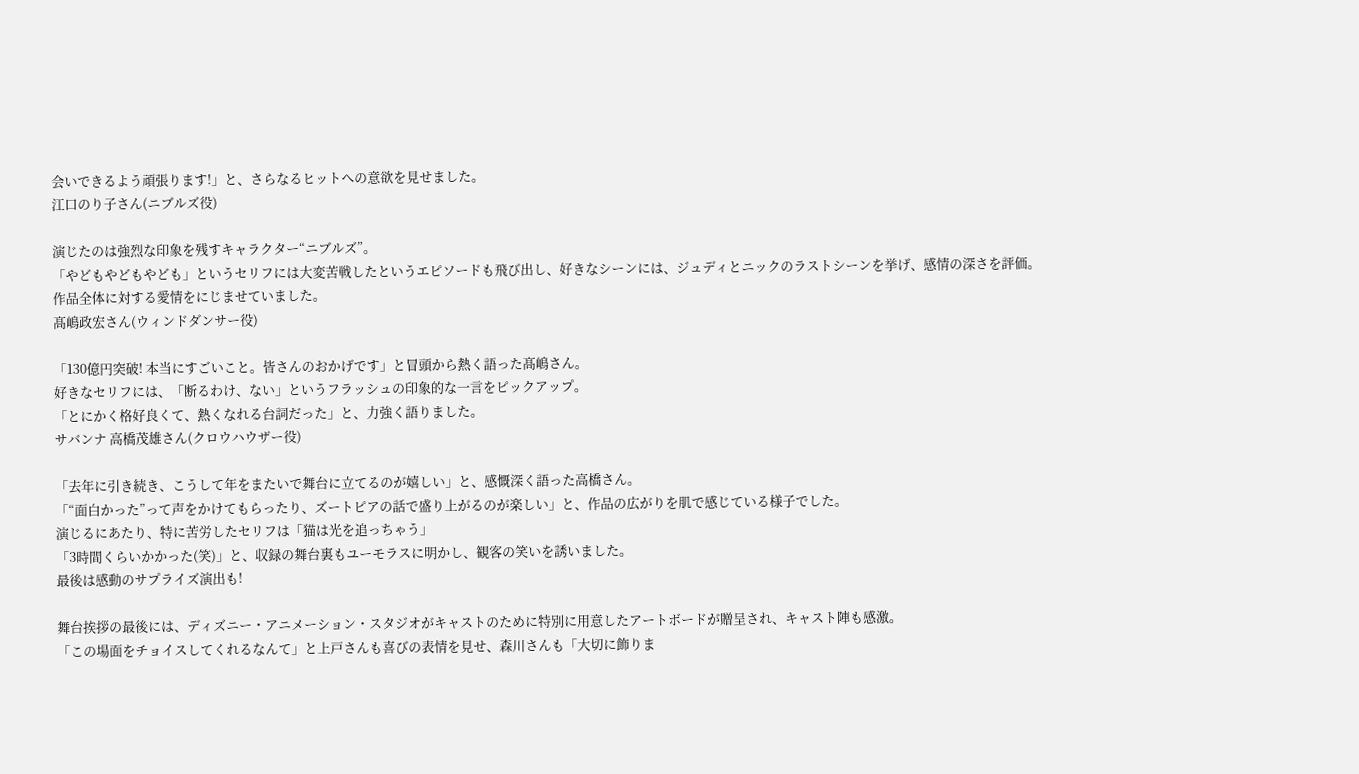会いできるよう頑張ります!」と、さらなるヒットへの意欲を見せました。
江口のり子さん(ニブルズ役)

演じたのは強烈な印象を残すキャラクター“ニブルズ”。
「やどもやどもやども」というセリフには大変苦戦したというエピソードも飛び出し、好きなシーンには、ジュディとニックのラストシーンを挙げ、感情の深さを評価。
作品全体に対する愛情をにじませていました。
髙嶋政宏さん(ウィンドダンサー役)

「130億円突破! 本当にすごいこと。皆さんのおかげです」と冒頭から熱く語った髙嶋さん。
好きなセリフには、「断るわけ、ない」というフラッシュの印象的な一言をピックアップ。
「とにかく格好良くて、熱くなれる台詞だった」と、力強く語りました。
サバンナ 高橋茂雄さん(クロウハウザー役)

「去年に引き続き、こうして年をまたいで舞台に立てるのが嬉しい」と、感慨深く語った高橋さん。
「“面白かった”って声をかけてもらったり、ズートピアの話で盛り上がるのが楽しい」と、作品の広がりを肌で感じている様子でした。
演じるにあたり、特に苦労したセリフは「猫は光を追っちゃう」
「3時間くらいかかった(笑)」と、収録の舞台裏もユーモラスに明かし、観客の笑いを誘いました。
最後は感動のサプライズ演出も!

舞台挨拶の最後には、ディズニー・アニメーション・スタジオがキャストのために特別に用意したアートボードが贈呈され、キャスト陣も感激。
「この場面をチョイスしてくれるなんて」と上戸さんも喜びの表情を見せ、森川さんも「大切に飾りま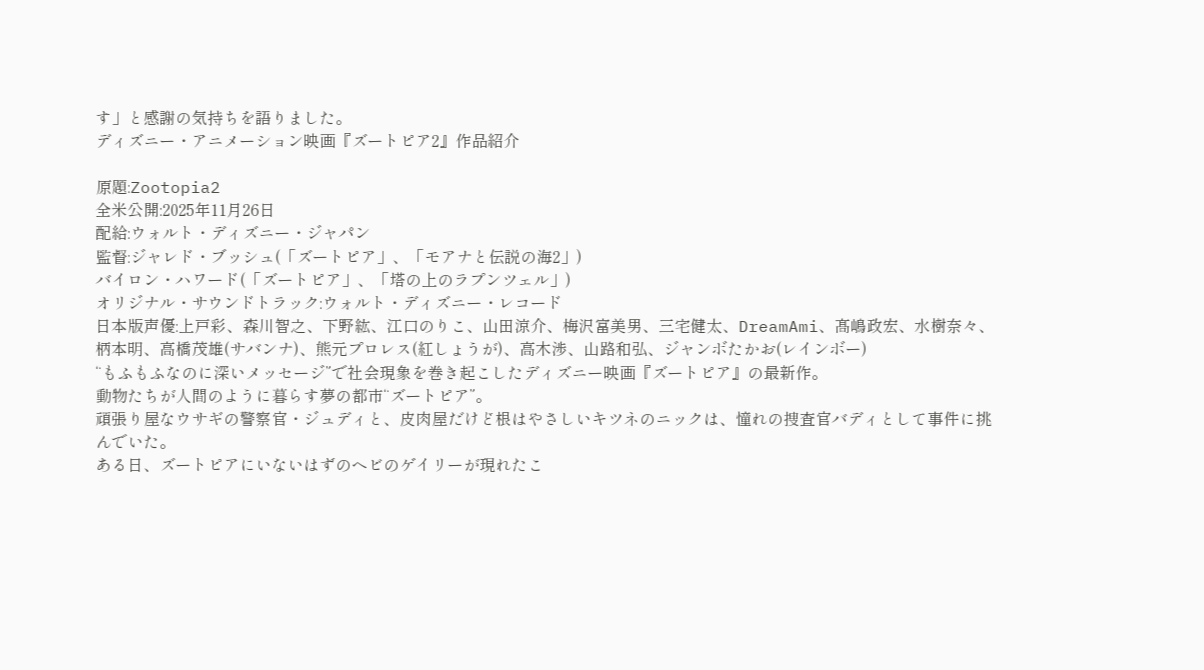す」と感謝の気持ちを語りました。
ディズニー・アニメーション映画『ズートピア2』作品紹介

原題:Zootopia2
全米公開:2025年11月26日
配給:ウォルト・ディズニー・ジャパン
監督:ジャレド・ブッシュ(「ズートピア」、「モアナと伝説の海2」)
バイロン・ハワード(「ズートピア」、「塔の上のラプンツェル」)
オリジナル・サウンドトラック:ウォルト・ディズニー・レコード
日本版声優:上戸彩、森川智之、下野紘、江口のりこ、山田涼介、梅沢富美男、三宅健太、DreamAmi、髙嶋政宏、水樹奈々、柄本明、高橋茂雄(サバンナ)、熊元プロレス(紅しょうが)、高木渉、山路和弘、ジャンボたかお(レインボー)
“もふもふなのに深いメッセージ”で社会現象を巻き起こしたディズニー映画『ズートピア』の最新作。
動物たちが人間のように暮らす夢の都市“ズートピア”。
頑張り屋なウサギの警察官・ジュディと、皮肉屋だけど根はやさしいキツネのニックは、憧れの捜査官バディとして事件に挑んでいた。
ある日、ズートピアにいないはずのヘビのゲイリーが現れたこ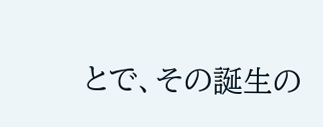とで、その誕生の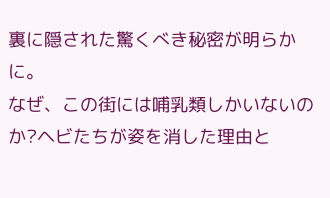裏に隠された驚くべき秘密が明らかに。
なぜ、この街には哺乳類しかいないのか?ヘビたちが姿を消した理由と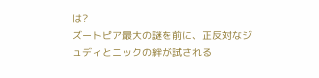は?
ズートピア最大の謎を前に、正反対なジュディとニックの絆が試される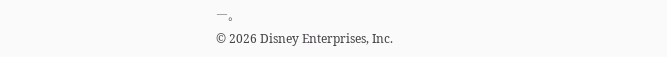―。
© 2026 Disney Enterprises, Inc.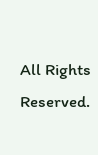All Rights Reserved.